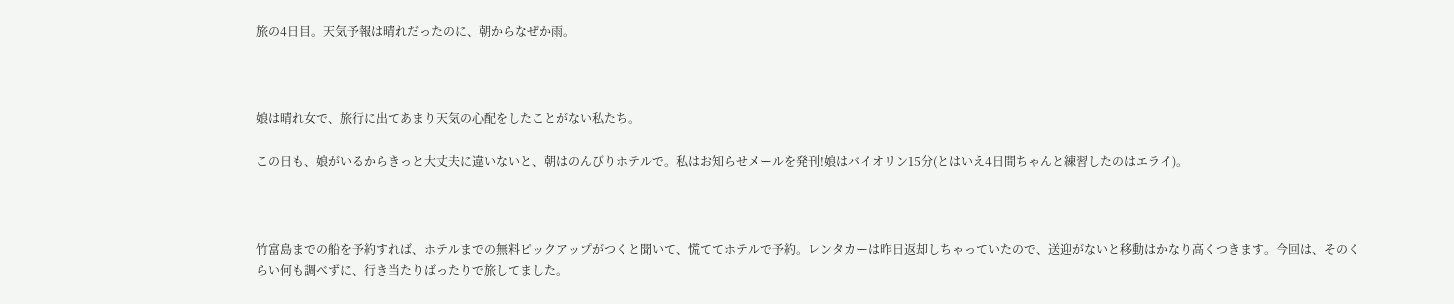旅の4日目。天気予報は晴れだったのに、朝からなぜか雨。



娘は晴れ女で、旅行に出てあまり天気の心配をしたことがない私たち。

この日も、娘がいるからきっと大丈夫に違いないと、朝はのんびりホテルで。私はお知らせメールを発刊!娘はバイオリン15分(とはいえ4日間ちゃんと練習したのはエライ)。



竹富島までの船を予約すれば、ホテルまでの無料ピックアップがつくと聞いて、慌ててホテルで予約。レンタカーは昨日返却しちゃっていたので、送迎がないと移動はかなり高くつきます。今回は、そのくらい何も調べずに、行き当たりばったりで旅してました。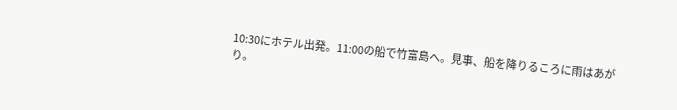10:30にホテル出発。11:00の船で竹富島へ。見事、船を降りるころに雨はあがり。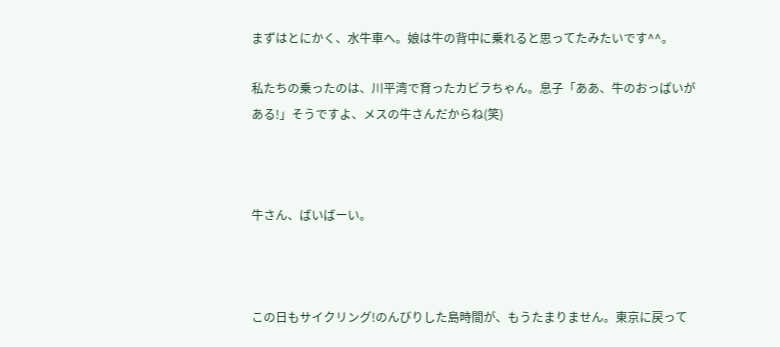まずはとにかく、水牛車へ。娘は牛の背中に乗れると思ってたみたいです^^。

私たちの乗ったのは、川平湾で育ったカビラちゃん。息子「ああ、牛のおっぱいがある!」そうですよ、メスの牛さんだからね(笑)



牛さん、ばいばーい。



この日もサイクリング!のんびりした島時間が、もうたまりません。東京に戻って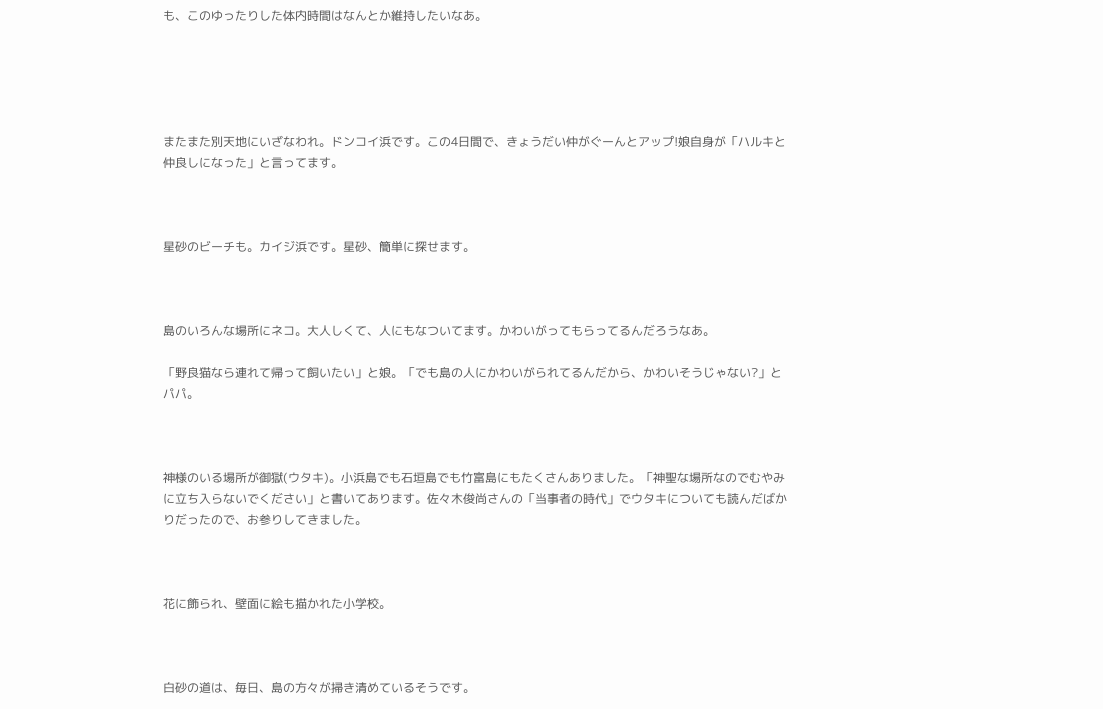も、このゆったりした体内時間はなんとか維持したいなあ。





またまた別天地にいざなわれ。ドンコイ浜です。この4日間で、きょうだい仲がぐーんとアップ!娘自身が「ハルキと仲良しになった」と言ってます。



星砂のビーチも。カイジ浜です。星砂、簡単に探せます。



島のいろんな場所にネコ。大人しくて、人にもなついてます。かわいがってもらってるんだろうなあ。

「野良猫なら連れて帰って飼いたい」と娘。「でも島の人にかわいがられてるんだから、かわいそうじゃない?」とパパ。



神様のいる場所が御獄(ウタキ)。小浜島でも石垣島でも竹富島にもたくさんありました。「神聖な場所なのでむやみに立ち入らないでください」と書いてあります。佐々木俊尚さんの「当事者の時代」でウタキについても読んだばかりだったので、お参りしてきました。



花に飾られ、壁面に絵も描かれた小学校。



白砂の道は、毎日、島の方々が掃き清めているそうです。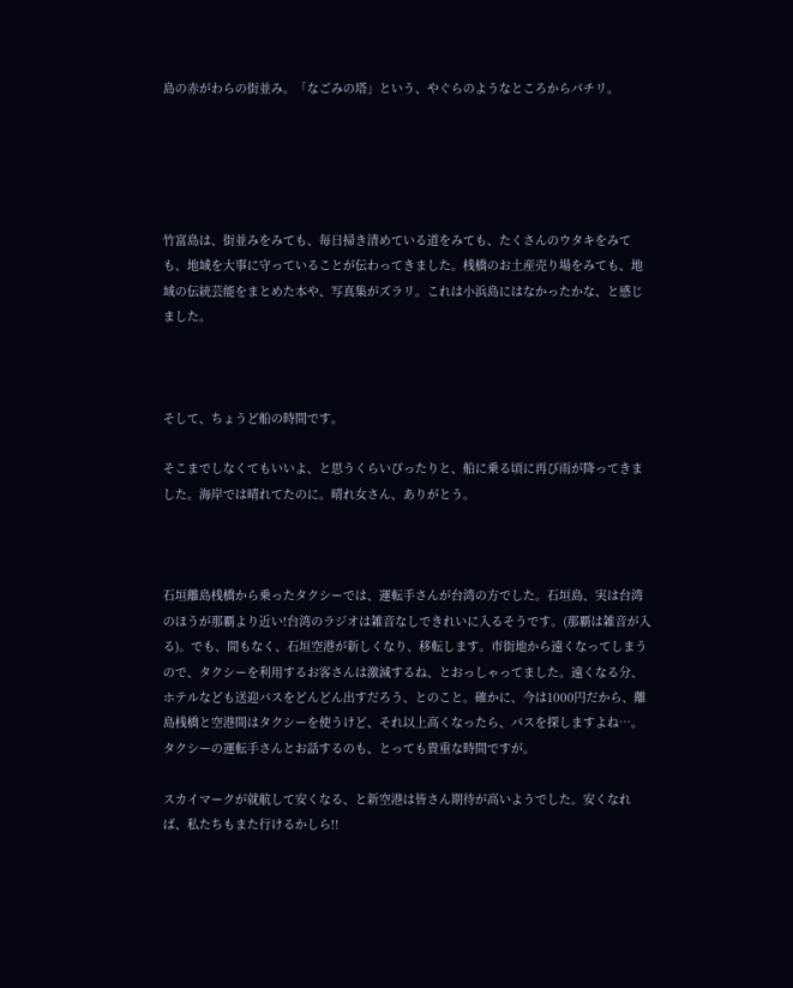島の赤がわらの街並み。「なごみの塔」という、やぐらのようなところからパチリ。





竹富島は、街並みをみても、毎日掃き清めている道をみても、たくさんのウタキをみても、地域を大事に守っていることが伝わってきました。桟橋のお土産売り場をみても、地域の伝統芸能をまとめた本や、写真集がズラリ。これは小浜島にはなかったかな、と感じました。



そして、ちょうど船の時間です。

そこまでしなくてもいいよ、と思うくらいぴったりと、船に乗る頃に再び雨が降ってきました。海岸では晴れてたのに。晴れ女さん、ありがとう。



石垣離島桟橋から乗ったタクシーでは、運転手さんが台湾の方でした。石垣島、実は台湾のほうが那覇より近い!台湾のラジオは雑音なしできれいに入るそうです。(那覇は雑音が入る)。でも、間もなく、石垣空港が新しくなり、移転します。市街地から遠くなってしまうので、タクシーを利用するお客さんは激減するね、とおっしゃってました。遠くなる分、ホテルなども送迎バスをどんどん出すだろう、とのこと。確かに、今は1000円だから、離島桟橋と空港間はタクシーを使うけど、それ以上高くなったら、バスを探しますよね…。タクシーの運転手さんとお話するのも、とっても貴重な時間ですが。

スカイマークが就航して安くなる、と新空港は皆さん期待が高いようでした。安くなれば、私たちもまた行けるかしら!!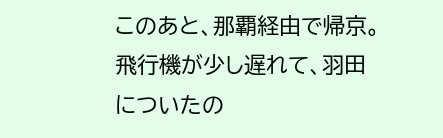このあと、那覇経由で帰京。飛行機が少し遅れて、羽田についたの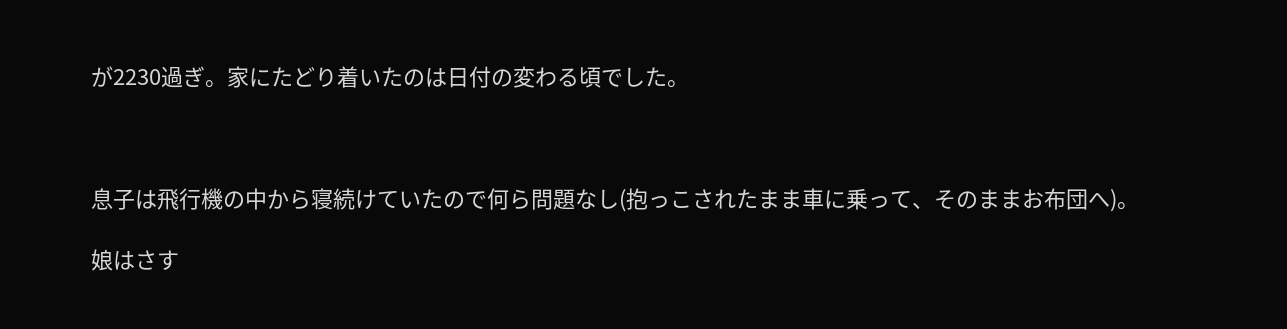が2230過ぎ。家にたどり着いたのは日付の変わる頃でした。



息子は飛行機の中から寝続けていたので何ら問題なし(抱っこされたまま車に乗って、そのままお布団へ)。

娘はさす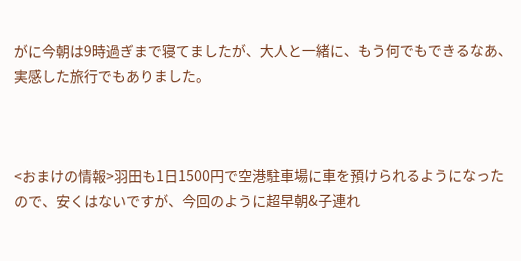がに今朝は9時過ぎまで寝てましたが、大人と一緒に、もう何でもできるなあ、実感した旅行でもありました。



<おまけの情報>羽田も1日1500円で空港駐車場に車を預けられるようになったので、安くはないですが、今回のように超早朝&子連れ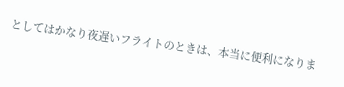としてはかなり夜遅いフライトのときは、本当に便利になりま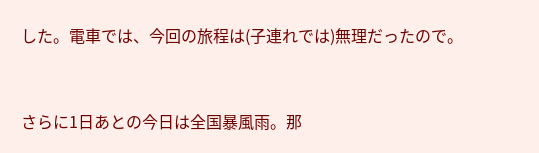した。電車では、今回の旅程は(子連れでは)無理だったので。



さらに1日あとの今日は全国暴風雨。那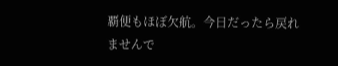覇便もほぼ欠航。今日だったら戻れませんで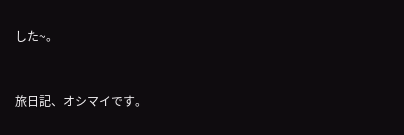した~。



旅日記、オシマイです。